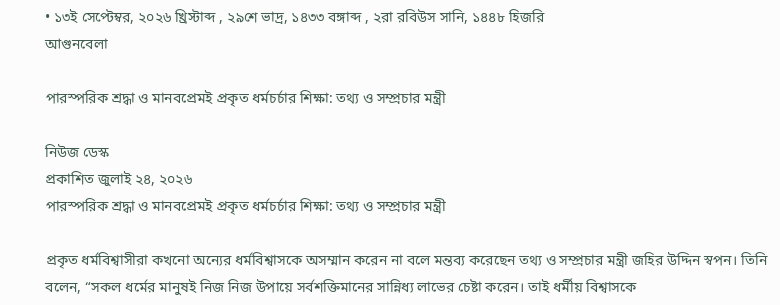• ১৩ই সেপ্টেম্বর, ২০২৬ খ্রিস্টাব্দ , ২৯শে ভাদ্র, ১৪৩৩ বঙ্গাব্দ , ২রা রবিউস সানি, ১৪৪৮ হিজরি
আগুনবেলা

পারস্পরিক শ্রদ্ধা ও মানবপ্রেমই প্রকৃত ধর্মচর্চার শিক্ষা: তথ্য ও সম্প্রচার মন্ত্রী

নিউজ ডেস্ক
প্রকাশিত জুলাই ২৪, ২০২৬
পারস্পরিক শ্রদ্ধা ও মানবপ্রেমই প্রকৃত ধর্মচর্চার শিক্ষা: তথ্য ও সম্প্রচার মন্ত্রী

প্রকৃত ধর্মবিশ্বাসীরা কখনো অন্যের ধর্মবিশ্বাসকে অসম্মান করেন না বলে মন্তব্য করেছেন তথ্য ও সম্প্রচার মন্ত্রী জহির উদ্দিন স্বপন। তিনি বলেন, “সকল ধর্মের মানুষই নিজ নিজ উপায়ে সর্বশক্তিমানের সান্নিধ্য লাভের চেষ্টা করেন। তাই ধর্মীয় বিশ্বাসকে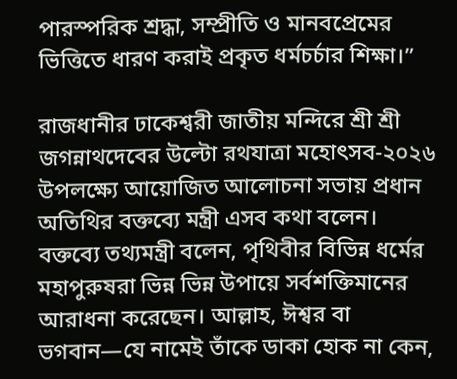পারস্পরিক শ্রদ্ধা, সম্প্রীতি ও মানবপ্রেমের ভিত্তিতে ধারণ করাই প্রকৃত ধর্মচর্চার শিক্ষা।”

রাজধানীর ঢাকেশ্বরী জাতীয় মন্দিরে শ্রী শ্রী জগন্নাথদেবের উল্টো রথযাত্রা মহোৎসব-২০২৬ উপলক্ষ্যে আয়োজিত আলোচনা সভায় প্রধান অতিথির বক্তব্যে মন্ত্রী এসব কথা বলেন।
বক্তব্যে তথ্যমন্ত্রী বলেন, পৃথিবীর বিভিন্ন ধর্মের মহাপুরুষরা ভিন্ন ভিন্ন উপায়ে সর্বশক্তিমানের আরাধনা করেছেন। আল্লাহ, ঈশ্বর বা ভগবান—যে নামেই তাঁকে ডাকা হোক না কেন,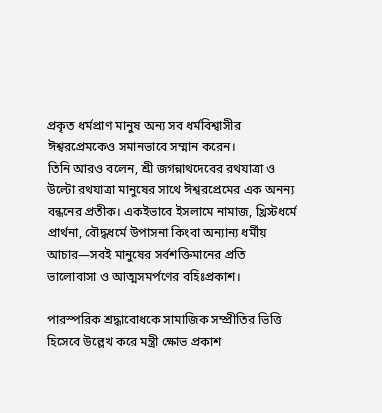প্রকৃত ধর্মপ্রাণ মানুষ অন্য সব ধর্মবিশ্বাসীর ঈশ্বরপ্রেমকেও সমানভাবে সম্মান করেন।
তিনি আরও বলেন, শ্রী জগন্নাথদেবের রথযাত্রা ও উল্টো রথযাত্রা মানুষের সাথে ঈশ্বরপ্রেমের এক অনন্য বন্ধনের প্রতীক। একইভাবে ইসলামে নামাজ, খ্রিস্টধর্মে প্রার্থনা, বৌদ্ধধর্মে উপাসনা কিংবা অন্যান্য ধর্মীয় আচার—সবই মানুষের সর্বশক্তিমানের প্রতি ভালোবাসা ও আত্মসমর্পণের বহিঃপ্রকাশ।

পারস্পরিক শ্রদ্ধাবোধকে সামাজিক সম্প্রীতির ভিত্তি হিসেবে উল্লেখ করে মন্ত্রী ক্ষোভ প্রকাশ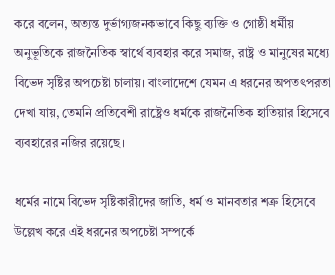করে বলেন, অত্যন্ত দুর্ভাগ্যজনকভাবে কিছু ব্যক্তি ও গোষ্ঠী ধর্মীয় অনুভূতিকে রাজনৈতিক স্বার্থে ব্যবহার করে সমাজ, রাষ্ট্র ও মানুষের মধ্যে বিভেদ সৃষ্টির অপচেষ্টা চালায়। বাংলাদেশে যেমন এ ধরনের অপতৎপরতা দেখা যায়, তেমনি প্রতিবেশী রাষ্ট্রেও ধর্মকে রাজনৈতিক হাতিয়ার হিসেবে ব্যবহারের নজির রয়েছে।

ধর্মের নামে বিভেদ সৃষ্টিকারীদের জাতি, ধর্ম ও মানবতার শত্রু হিসেবে উল্লেখ করে এই ধরনের অপচেষ্টা সম্পর্কে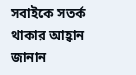সবাইকে সতর্ক থাকার আহ্বান জানান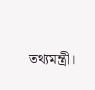তথ্যমন্ত্রী।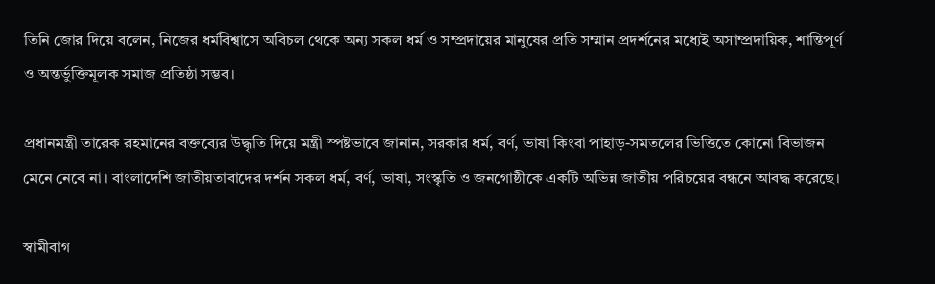তিনি জোর দিয়ে বলেন, নিজের ধর্মবিশ্বাসে অবিচল থেকে অন্য সকল ধর্ম ও সম্প্রদায়ের মানুষের প্রতি সম্মান প্রদর্শনের মধ্যেই অসাম্প্রদায়িক, শান্তিপূর্ণ ও অন্তর্ভুক্তিমূলক সমাজ প্রতিষ্ঠা সম্ভব।

প্রধানমন্ত্রী তারেক রহমানের বক্তব্যের উদ্ধৃতি দিয়ে মন্ত্রী স্পষ্টভাবে জানান, সরকার ধর্ম, বর্ণ, ভাষা কিংবা পাহাড়-সমতলের ভিত্তিতে কোনো বিভাজন মেনে নেবে না। বাংলাদেশি জাতীয়তাবাদের দর্শন সকল ধর্ম, বর্ণ, ভাষা, সংস্কৃতি ও জনগোষ্ঠীকে একটি অভিন্ন জাতীয় পরিচয়ের বন্ধনে আবদ্ধ করেছে।

স্বামীবাগ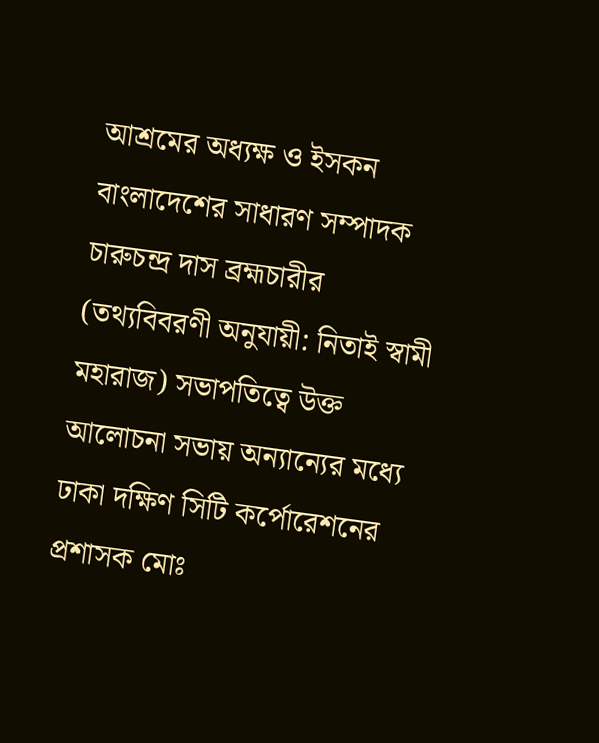আশ্রমের অধ্যক্ষ ও ইসকন বাংলাদেশের সাধারণ সম্পাদক চারুচন্দ্র দাস ব্রহ্মচারীর (তথ্যবিবরণী অনুযায়ী: নিতাই স্বামী মহারাজ) সভাপতিত্বে উক্ত আলোচনা সভায় অন্যান্যের মধ্যে ঢাকা দক্ষিণ সিটি কর্পোরেশনের প্রশাসক মোঃ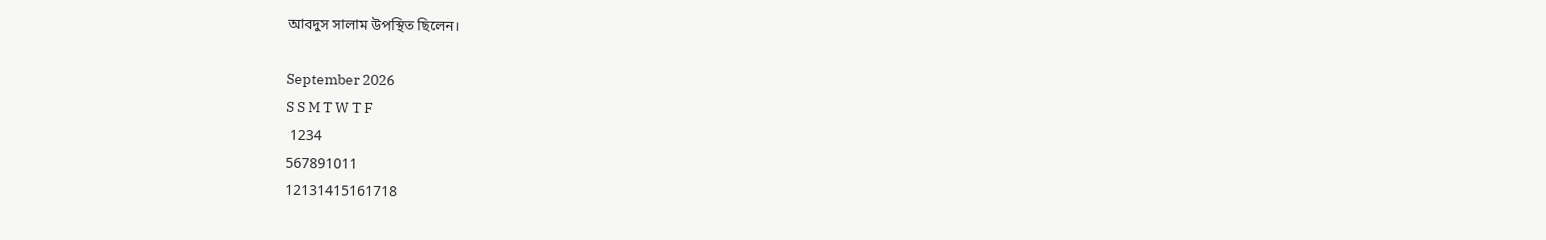আবদুস সালাম উপস্থিত ছিলেন।

September 2026
S S M T W T F
 1234
567891011
12131415161718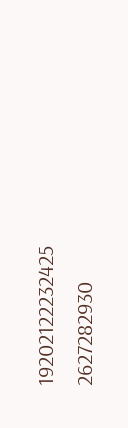19202122232425
2627282930